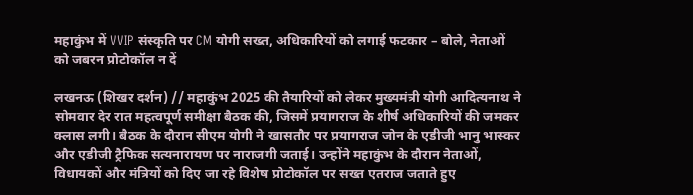महाकुंभ में VVIP संस्कृति पर CM योगी सख्त, अधिकारियों को लगाई फटकार – बोले, नेताओं को जबरन प्रोटोकॉल न दें

लखनऊ (शिखर दर्शन) // महाकुंभ 2025 की तैयारियों को लेकर मुख्यमंत्री योगी आदित्यनाथ ने सोमवार देर रात महत्वपूर्ण समीक्षा बैठक की, जिसमें प्रयागराज के शीर्ष अधिकारियों की जमकर क्लास लगी। बैठक के दौरान सीएम योगी ने खासतौर पर प्रयागराज जोन के एडीजी भानु भास्कर और एडीजी ट्रैफिक सत्यनारायण पर नाराजगी जताई। उन्होंने महाकुंभ के दौरान नेताओं, विधायकों और मंत्रियों को दिए जा रहे विशेष प्रोटोकॉल पर सख्त एतराज जताते हुए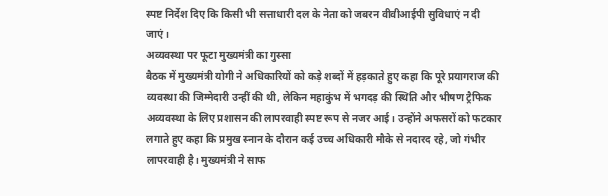स्पष्ट निर्देश दिए कि किसी भी सत्ताधारी दल के नेता को जबरन वीवीआईपी सुविधाएं न दी जाएं।
अव्यवस्था पर फूटा मुख्यमंत्री का गुस्सा
बैठक में मुख्यमंत्री योगी ने अधिकारियों को कड़े शब्दों में हड़काते हुए कहा कि पूरे प्रयागराज की व्यवस्था की जिम्मेदारी उन्हीं की थी, लेकिन महाकुंभ में भगदड़ की स्थिति और भीषण ट्रैफिक अव्यवस्था के लिए प्रशासन की लापरवाही स्पष्ट रूप से नजर आई। उन्होंने अफसरों को फटकार लगाते हुए कहा कि प्रमुख स्नान के दौरान कई उच्च अधिकारी मौके से नदारद रहे, जो गंभीर लापरवाही है। मुख्यमंत्री ने साफ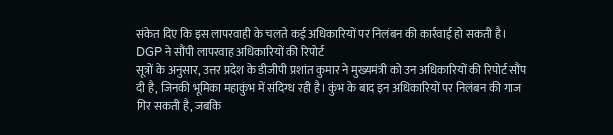संकेत दिए कि इस लापरवाही के चलते कई अधिकारियों पर निलंबन की कार्रवाई हो सकती है।
DGP ने सौंपी लापरवाह अधिकारियों की रिपोर्ट
सूत्रों के अनुसार, उत्तर प्रदेश के डीजीपी प्रशांत कुमार ने मुख्यमंत्री को उन अधिकारियों की रिपोर्ट सौंप दी है, जिनकी भूमिका महाकुंभ में संदिग्ध रही है। कुंभ के बाद इन अधिकारियों पर निलंबन की गाज गिर सकती है, जबकि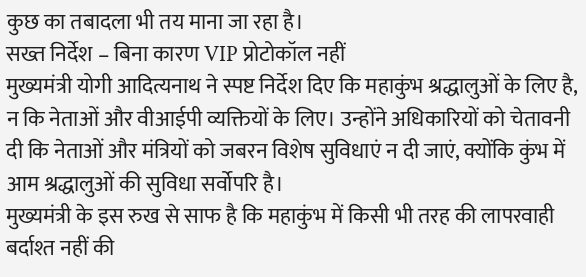कुछ का तबादला भी तय माना जा रहा है।
सख्त निर्देश – बिना कारण VIP प्रोटोकॉल नहीं
मुख्यमंत्री योगी आदित्यनाथ ने स्पष्ट निर्देश दिए कि महाकुंभ श्रद्धालुओं के लिए है, न कि नेताओं और वीआईपी व्यक्तियों के लिए। उन्होंने अधिकारियों को चेतावनी दी कि नेताओं और मंत्रियों को जबरन विशेष सुविधाएं न दी जाएं, क्योंकि कुंभ में आम श्रद्धालुओं की सुविधा सर्वोपरि है।
मुख्यमंत्री के इस रुख से साफ है कि महाकुंभ में किसी भी तरह की लापरवाही बर्दाश्त नहीं की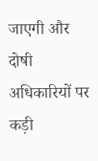जाएगी और दोषी अधिकारियों पर कड़ी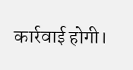कार्रवाई होगी।